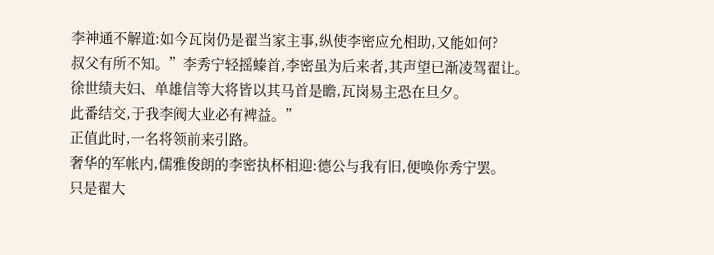李神通不解道:如今瓦岗仍是翟当家主事,纵使李密应允相助,又能如何?
叔父有所不知。”李秀宁轻摇螓首,李密虽为后来者,其声望已渐凌驾翟让。
徐世绩夫妇、单雄信等大将皆以其马首是瞻,瓦岗易主恐在旦夕。
此番结交,于我李阀大业必有裨益。”
正值此时,一名将领前来引路。
奢华的军帐内,儒雅俊朗的李密执杯相迎:德公与我有旧,便唤你秀宁罢。
只是翟大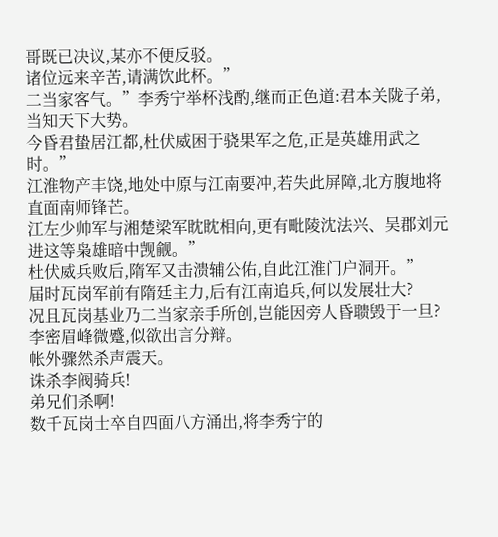哥既已决议,某亦不便反驳。
诸位远来辛苦,请满饮此杯。”
二当家客气。”李秀宁举杯浅酌,继而正色道:君本关陇子弟,当知天下大势。
今昏君蛰居江都,杜伏威困于骁果军之危,正是英雄用武之时。”
江淮物产丰饶,地处中原与江南要冲,若失此屏障,北方腹地将直面南师锋芒。
江左少帅军与湘楚梁军眈眈相向,更有毗陵沈法兴、吴郡刘元进这等枭雄暗中觊觎。”
杜伏威兵败后,隋军又击溃辅公佑,自此江淮门户洞开。”
届时瓦岗军前有隋廷主力,后有江南追兵,何以发展壮大?
况且瓦岗基业乃二当家亲手所创,岂能因旁人昏聩毁于一旦?
李密眉峰微蹙,似欲出言分辩。
帐外骤然杀声震天。
诛杀李阀骑兵!
弟兄们杀啊!
数千瓦岗士卒自四面八方涌出,将李秀宁的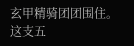玄甲精骑团团围住。
这支五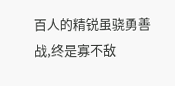百人的精锐虽骁勇善战,终是寡不敌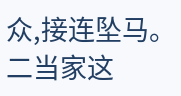众,接连坠马。
二当家这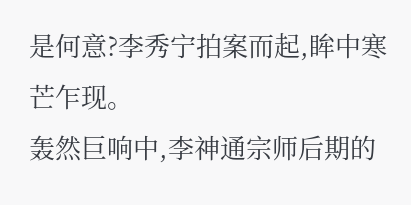是何意?李秀宁拍案而起,眸中寒芒乍现。
轰然巨响中,李神通宗师后期的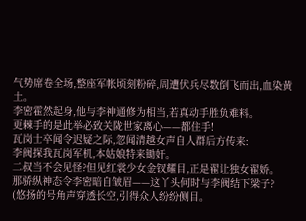气势席卷全场,整座军帐顷刻粉碎,周遭伏兵尽数倒飞而出,血染黄土。
李密霍然起身,他与李神通修为相当,若真动手胜负难料。
更棘手的是此举必致关陇世家离心——都住手!
瓦岗士卒闻令迟疑之际,忽闻清越女声自人群后方传来:
李阀探我瓦岗军机,本姑娘特来锄奸。
二叔当不会见怪?但见红裳少女金钗耀目,正是翟让独女翟娇。
那骄纵神态令李密暗自皱眉——这丫头何时与李阀结下梁子?
(悠扬的号角声穿透长空,引得众人纷纷侧目。